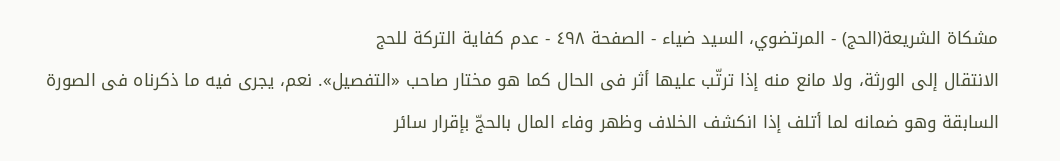مشكاة الشريعة(الحج) - المرتضوي، السيد ضياء - الصفحة ٤٩٨ - عدم كفاية التركة للحج
الانتقال إلى الورثة، ولا مانع منه إذا ترتّب عليها أثر فى الحال كما هو مختار صاحب «التفصيل». نعم، يجرى فيه ما ذكرناه فى الصورة السابقة وهو ضمانه لما أتلف إذا انكشف الخلاف وظهر وفاء المال بالحجّ بإقرار سائر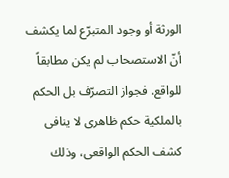الورثة أو وجود المتبرّع لما يكشف أنّ الاستصحاب لم يكن مطابقاً للواقع. فجواز التصرّف بل الحكم بالملكية حكم ظاهرى لا ينافى كشف الحكم الواقعى، وذلك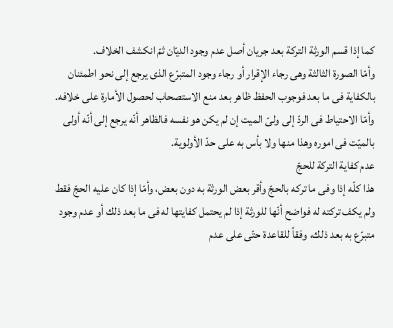كما إذا قسم الورثة التركة بعد جريان أصل عدم وجود الديّان ثمّ انكشف الخلاف.
وأمّا الصورة الثالثة وهى رجاء الإقرار أو رجاء وجود المتبرّع الذى يرجع إلى نحو اطمئنان بالكفاية فى ما بعد فوجوب الحفظ ظاهر بعد منع الاستصحاب لحصول الأمارة على خلافه.
وأمّا الاحتياط فى الردّ إلى ولىّ الميت إن لم يكن هو نفسه فالظاهر أنّه يرجع إلى أنّه أولى بالميّت فى اموره وهذا منها ولا بأس به على حدّ الأولوية.
عدم كفاية التركة للحجّ
هذا كلّه إذا وفى ما تركه بالحجّ وأقر بعض الورثة به دون بعض، وأمّا إذا كان عليه الحجّ فقط ولم يكف تركته له فواضح أنّها للورثة إذا لم يحتمل كفايتها له فى ما بعد ذلك أو عدم وجود متبرّع به بعد ذلك، وفقاً للقاعدة حتّى على عدم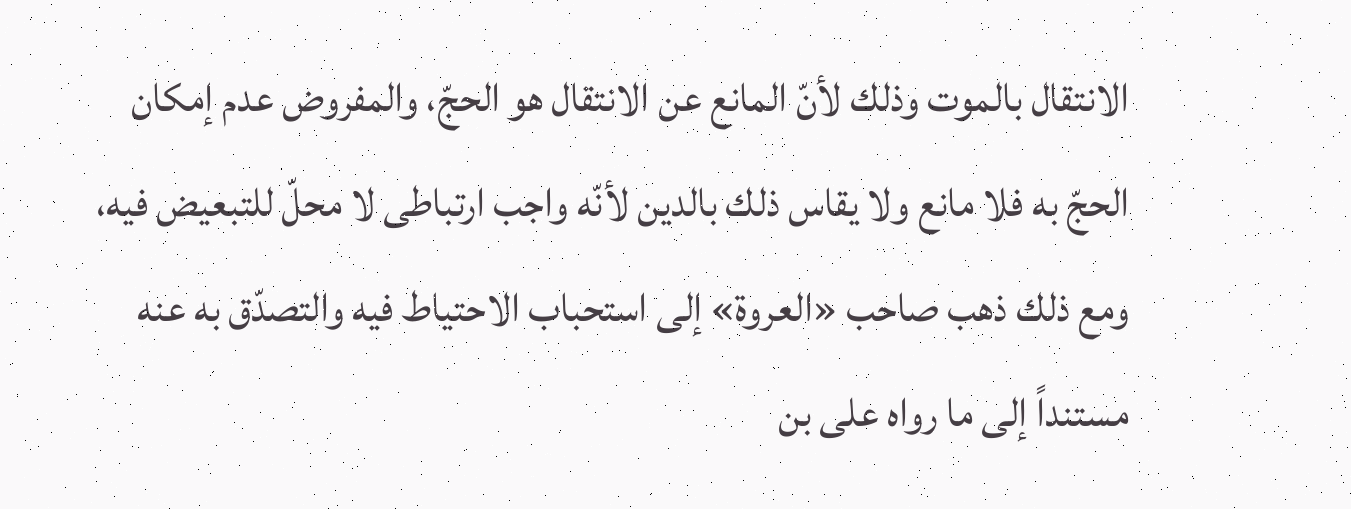الانتقال بالموت وذلك لأنّ المانع عن الانتقال هو الحجّ، والمفروض عدم إمكان الحجّ به فلا مانع ولا يقاس ذلك بالدين لأنّه واجب ارتباطى لا محلّ للتبعيض فيه، ومع ذلك ذهب صاحب «العروة» إلى استحباب الاحتياط فيه والتصدّق به عنه مستنداً إلى ما رواه على بن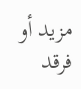مزيد أو فرقد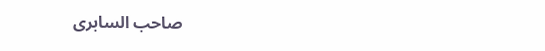صاحب السابرى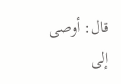قال: أوصى إلى